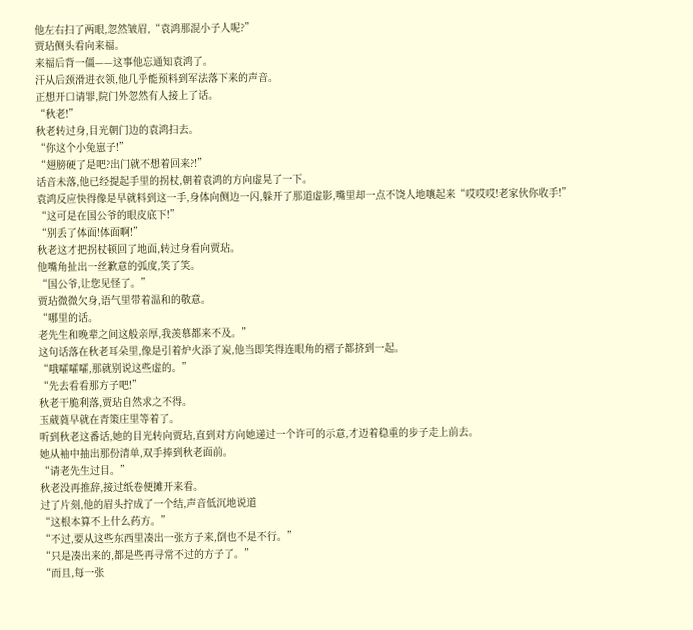他左右扫了两眼,忽然皱眉,“袁鸿那混小子人呢?”
贾玷侧头看向来福。
来福后背一僵——这事他忘通知袁鸿了。
汗从后颈滑进衣领,他几乎能预料到军法落下来的声音。
正想开口请罪,院门外忽然有人接上了话。
“秋老!”
秋老转过身,目光朝门边的袁鸿扫去。
“你这个小兔崽子!”
“翅膀硬了是吧?出门就不想着回来?!”
话音未落,他已经提起手里的拐杖,朝着袁鸿的方向虚晃了一下。
袁鸿反应快得像是早就料到这一手,身体向侧边一闪,躲开了那道虚影,嘴里却一点不饶人地嚷起来“哎哎哎!老家伙你收手!”
“这可是在国公爷的眼皮底下!”
“别丢了体面!体面啊!”
秋老这才把拐杖顿回了地面,转过身看向贾玷。
他嘴角扯出一丝歉意的弧度,笑了笑。
“国公爷,让您见怪了。”
贾玷微微欠身,语气里带着温和的敬意。
“哪里的话。
老先生和晚辈之间这般亲厚,我羡慕都来不及。”
这句话落在秋老耳朵里,像是引着炉火添了炭,他当即笑得连眼角的褶子都挤到一起。
“哦嚯嚯嚯,那就别说这些虚的。”
“先去看看那方子吧!”
秋老干脆利落,贾玷自然求之不得。
玉葳蕤早就在青策庄里等着了。
听到秋老这番话,她的目光转向贾玷,直到对方向她递过一个许可的示意,才迈着稳重的步子走上前去。
她从袖中抽出那份清单,双手捧到秋老面前。
“请老先生过目。”
秋老没再推辞,接过纸卷便摊开来看。
过了片刻,他的眉头拧成了一个结,声音低沉地说道
“这根本算不上什么药方。”
“不过,要从这些东西里凑出一张方子来,倒也不是不行。”
“只是凑出来的,都是些再寻常不过的方子了。”
“而且,每一张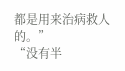都是用来治病救人的。”
“没有半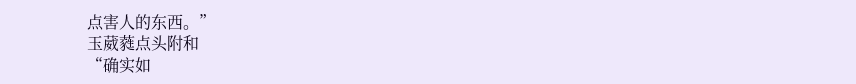点害人的东西。”
玉葳蕤点头附和
“确实如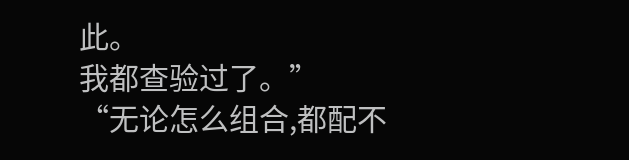此。
我都查验过了。”
“无论怎么组合,都配不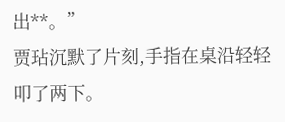出**。”
贾玷沉默了片刻,手指在桌沿轻轻叩了两下。